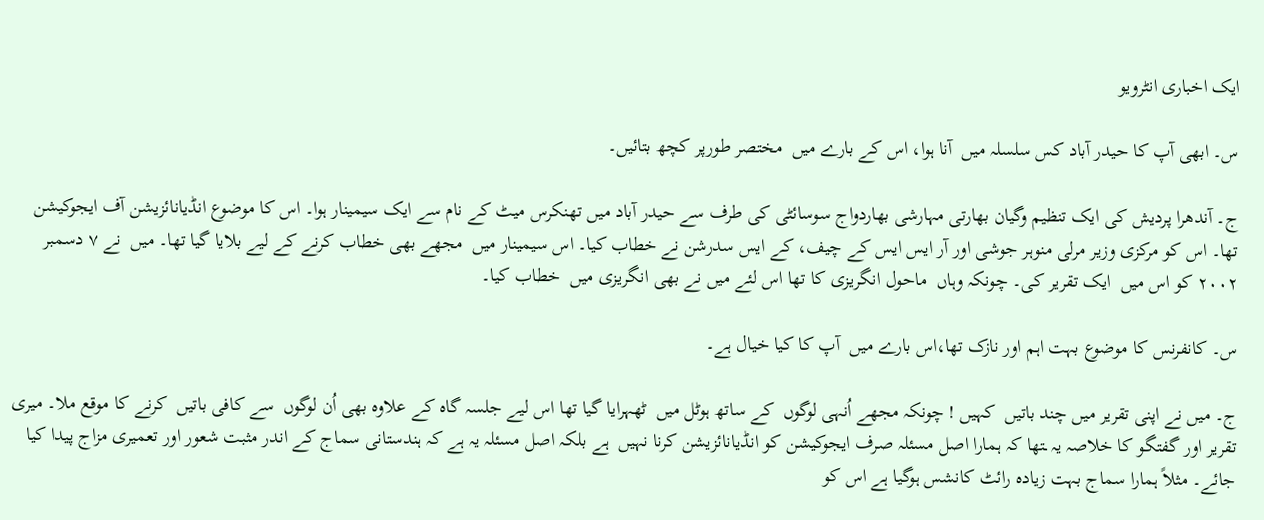ایک اخباری انٹرویو

س۔ ابھی آپ کا حیدر آباد کس سلسلہ میں  آنا ہوا، اس کے بارے میں  مختصر طورپر کچھ بتائیں۔

ج۔ آندھرا پردیش کی ایک تنظیم وگیان بھارتی مہارشی بھاردواج سوسائٹی کی طرف سے حیدر آباد میں تھنکرس میٹ کے نام سے ایک سیمینار ہوا۔ اس کا موضوع انڈیانائزیشن آف ایجوکیشن تھا۔ اس کو مرکزی وزیر مرلی منوہر جوشی اور آر ایس ایس کے چیف، کے ایس سدرشن نے خطاب کیا۔ اس سیمینار میں  مجھے بھی خطاب کرنے کے لیے بلایا گیا تھا۔ میں  نے ۷ دسمبر ۲۰۰۲ کو اس میں  ایک تقریر کی۔ چونکہ وہاں  ماحول انگریزی کا تھا اس لئے میں نے بھی انگریزی میں  خطاب کیا۔

س۔ کانفرنس کا موضوع بہت اہم اور نازک تھا،اس بارے میں  آپ کا کیا خیال ہے۔

ج۔ میں نے اپنی تقریر میں چند باتیں  کہیں ! چونکہ مجھے اُنہی لوگوں  کے ساتھ ہوٹل میں  ٹھہرایا گیا تھا اس لیے جلسہ گاہ کے علاوہ بھی اُن لوگوں  سے کافی باتیں  کرنے کا موقع ملا۔ میری تقریر اور گفتگو کا خلاصہ یہ ـتھا کہ ہمارا اصل مسئلہ صرف ایجوکیشن کو انڈیانائزیشن کرنا نہیں  ہے بلکہ اصل مسئلہ یہ ہے کہ ہندستانی سماج کے اندر مثبت شعور اور تعمیری مزاج پیدا کیا جائے۔ مثلاً ہمارا سماج بہت زیادہ رائٹ کانشس ہوگیا ہے اس کو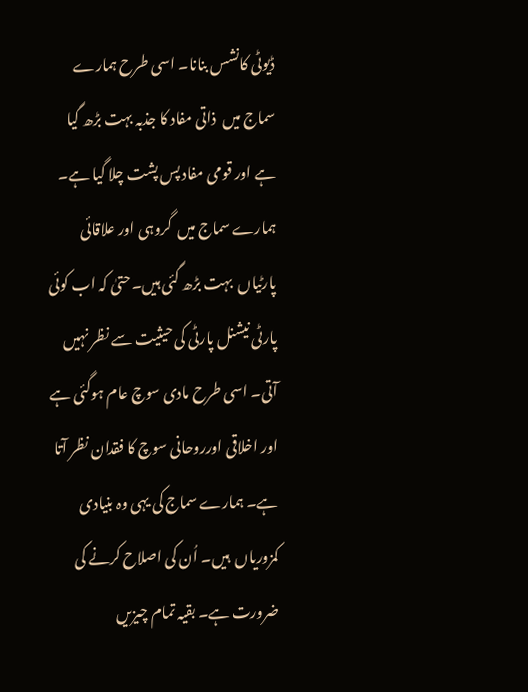ڈیوٹی کانشس بنانا۔ اسی طرح ہمارے سماج میں  ذاتی مفاد کا جذبہ بہت بڑھ گیا ہے اور قومی مفاد پس پشت چلا گیا ہے۔ ہمارے سماج میں  گروہی اور علاقائی پارٹیاں  بہت بڑھ گئی ہیں۔حتیٰ کہ اب کوئی پارٹی نیشنل پارٹی کی حیثیت سے نظر نہیں  آتی۔ اسی طرح مادی سوچ عام ہوگئی ہے اور اخلاقی اورروحانی سوچ کا فقدان نظر آتا ہے۔ ہمارے سماج کی یہی وہ بنیادی کمزوریاں  ہیں۔ اُن کی اصلاح کرنے کی ضرورت ہے۔ بقیہ تمام چیزیں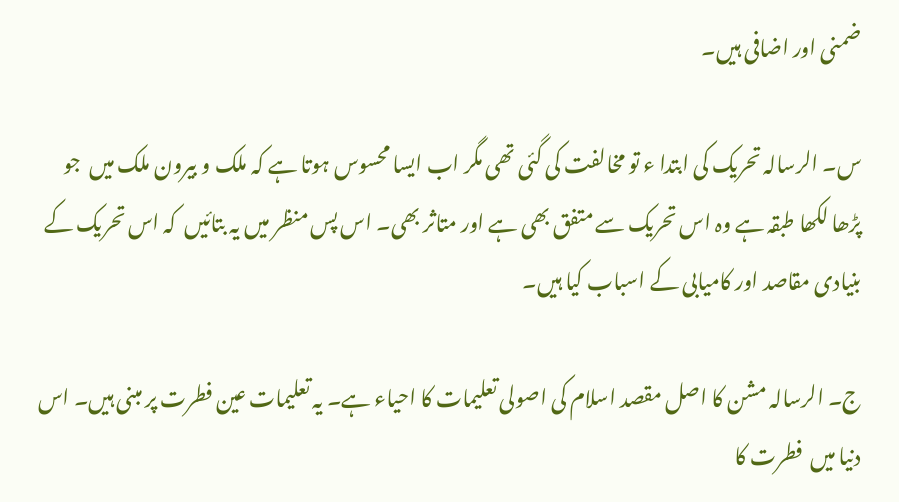ضمنی اور اضافی ہیں۔

س۔ الرسالہ تحریک کی ابتدا ء تو مخالفت کی گئی تھی مگر اب ایسا محسوس ہوتا ہے کہ ملک و بیرون ملک میں  جو پڑھا لکھا طبقہ ہے وہ اس تحریک سے متفق بھی ہے اور متاثر بھی۔ اس پس منظر میں یہ بتائیں  کہ اس تحریک کے بنیادی مقاصد اور کامیابی کے اسباب کیا ہیں۔

ج۔ الرسالہ مشن کا اصل مقصد اسلام کی اصولی تعلیمات کا احیاء ہے۔ یہ تعلیمات عین فطرت پر مبنی ہیں۔ اس دنیا میں  فطرت کا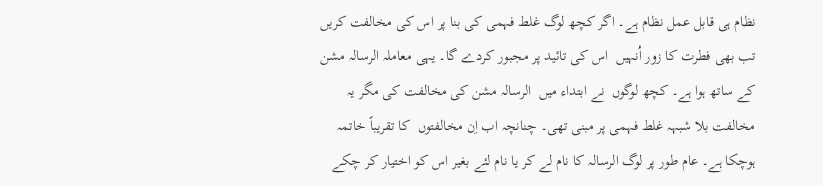نظام ہی قابل عمل نظام ہے۔ اگر کچھ لوگ غلط فہمی کی بنا پر اس کی مخالفت کریں  تب بھی فطرت کا زور اُنہیں  اس کی تائید پر مجبور کردے گا۔ یہی معاملہ الرسالہ مشن کے ساتھ ہوا ہے۔ کچھ لوگوں  نے ابتداء میں  الرسالہ مشن کی مخالفت کی مگر یہ مخالفت بلا شبہہ غلط فہمی پر مبنی تھی۔ چنانچہ اب اِن مخالفتوں  کا تقریباً خاتمہ ہوچکا ہے۔ عام طور پر لوگ الرسالہ کا نام لے کر یا نام لئے بغیر اس کو اختیار کر چکے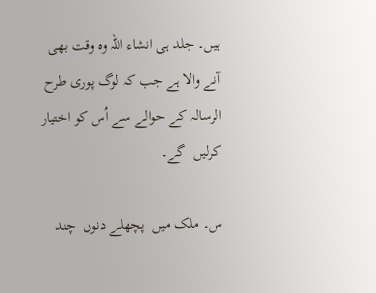ہیں۔ جلد ہی انشاء اللہ وہ وقت بھی آنے والا ہے جب کہ لوگ پوری طرح الرسالہ کے حوالے سے اُس کو اختیار کرلیں  گے۔

س۔ ملک میں  پچھلے دنوں  چند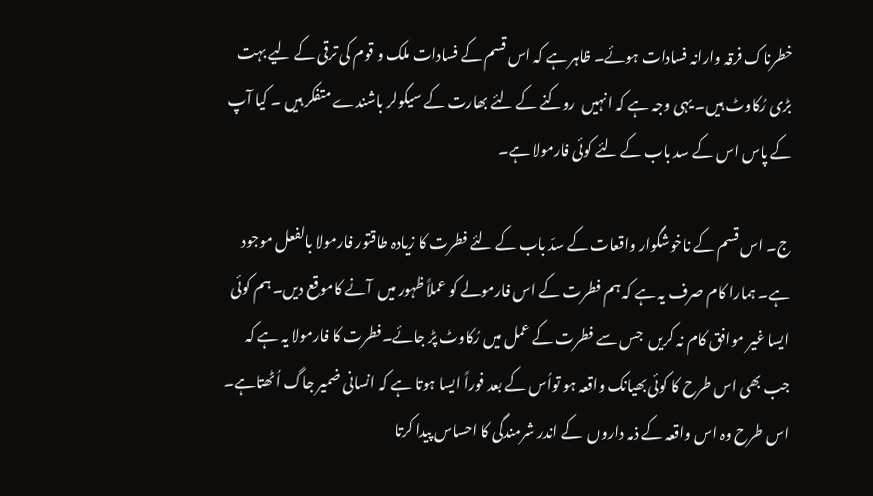خطرناک فرقہ وارانہ فسادات ہوئے۔ ظاہر ہے کہ اس قسم کے فسادات ملک و قوم کی ترقی کے لیے بہت بڑی رُکاوٹ ہیں۔ یہی وجہ ہے کہ انہیں  روکنے کے لئے بھارت کے سیکولر باشندے متفکر ہیں ۔ کیا آپ کے پاس اس کے سد باب کے لئے کوئی فارمولا ہے۔

ج۔ اس قسم کے ناخوشگوار واقعات کے سدّ باب کے لئے فطرت کا زیادہ طاقتور فارمولا بالفعل موجود ہے۔ ہمارا کام صرف یہ ہے کہ ہم فطرت کے اس فارمولے کو عملاً ظہور میں  آنے کاموقع دیں۔ ہم کوئی ایسا غیر موافق کام نہ کریں  جس سے فطرت کے عمل میں رُکاوٹ پڑ جائے۔فطرت کا فارمولا یہ ہے کہ جب بھی اس طرح کا کوئی بھیانک واقعہ ہو تواُس کے بعد فوراً ایسا ہوتا ہے کہ انسانی ضمیر جاگ اُٹھتاہے۔ اس طرح وہ اس واقعہ کے ذمہ داروں  کے اندر شرمندگی کا احساس پیدا کرتا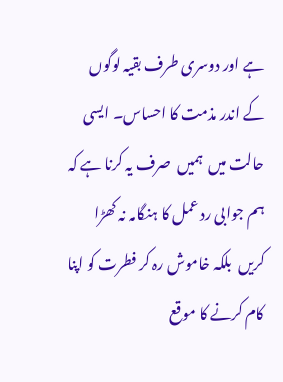ہے اور دوسری طرف بقیہ لوگوں  کے اندر مذمت کا احساس۔ ایسی حالت میں  ہمیں  صرف یہ کرنا ہے کہ ہم جوابی رد عمل کا ہنگامہ نہ کھڑا کریں  بلکہ خاموش رہ کر فطرت کو اپنا کام کرنے کا موقع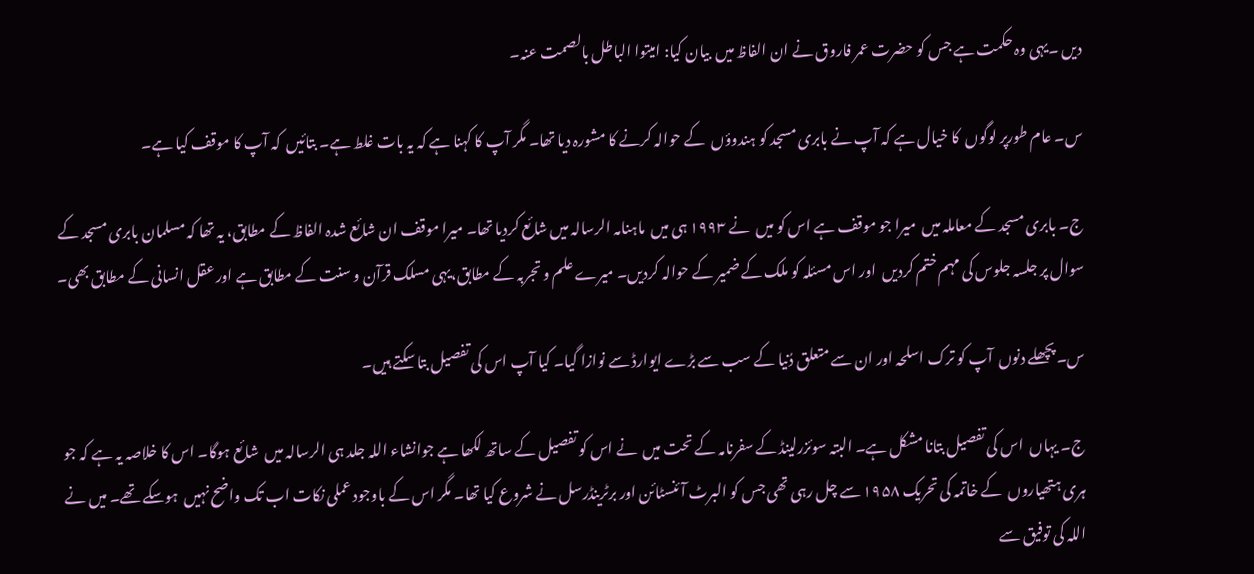دیں ۔یہی وہ حکمت ہے جس کو حضرت عمر فاروق نے ان الفاظ میں  بیان کیا: امیتوا الباطل بالصمت عنہ۔

س۔ عام طورپر لوگوں  کا خیال ہے کہ آپ نے بابری مسجد کو ہندوؤں  کے حوالہ کرنے کا مشورہ دیا تھا۔ مگر آپ کا کہنا ہے کہ یہ بات غلط ہے۔ بتائیں  کہ آپ کا موقف کیا ہے۔

ج۔ بابری مسجد کے معاملہ میں  میرا جو موقف ہے اس کو میں  نے ۱۹۹۳ ہی میں  ماہنامہ الرسالہ میں شائع کردیا تھا۔ میرا موقف ان شائع شدہ الفاظ کے مطابق، یہ تھا کہ مسلمان بابری مسجد کے سوال پر جلسہ جلوس کی مہم ختم کردیں  اور اس مسئلہ کو ملک کے ضمیر کے حوالہ کردیں۔ میرے علم و تجربہ کے مطابق،یہی مسلک قرآن و سنت کے مطابق ہے اور عقل انسانی کے مطابق بھی۔

س۔ پچھلے دنوں  آپ کو ترک اسلحہ اور ان سے متعلق دُنیا کے سب سے بڑے ایوارڈ سے نوازا گیا۔ کیا آپ اس کی تفصیل بتا سکتے ہیں۔

ج۔ یہاں  اس کی تفصیل بتانا مشکل ہے۔ البتہ سوئزرلینڈ کے سفرنامہ کے تحت میں  نے اس کو تفصیل کے ساتھ لکھا ہے جوانشاء اللہ جلد ہی الرسالہ میں  شائع ہوگا۔ اس کا خلاصہ یہ ہے کہ جو ہری ہتھیاروں  کے خاتمہ کی تحریک ۱۹۵۸ سے چل رہی تھی جس کو البرٹ آئنسٹائن اور برٹرینڈرسل نے شروع کیا تھا۔ مگر اس کے باوجود عملی نکات اب تک واضح نہیں  ہوسکے تھے۔ میں نے اللہ کی توفیق سے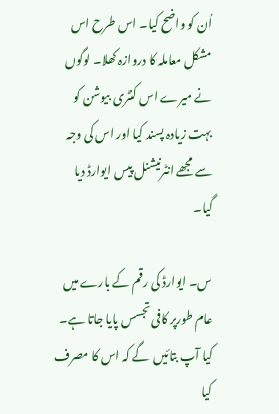اُن کو واضح کیا۔ اس طرح اس مشکل معاملہ کا دروازہ کھلا۔ لوگوں  نے میرے اس کنٹری بیوشن کو بہت زیادہ پسند کیا اور اس کی وجہ سے مجھے انٹرنیشنل پیس ایوارڈ دیا گیا۔

س۔ ایوارڈ کی رقم کے بارے میں  عام طورپر کافی تجسس پایا جاتا ہے۔ کیا آپ بتائیں  گے کہ اس کا مصرف کیا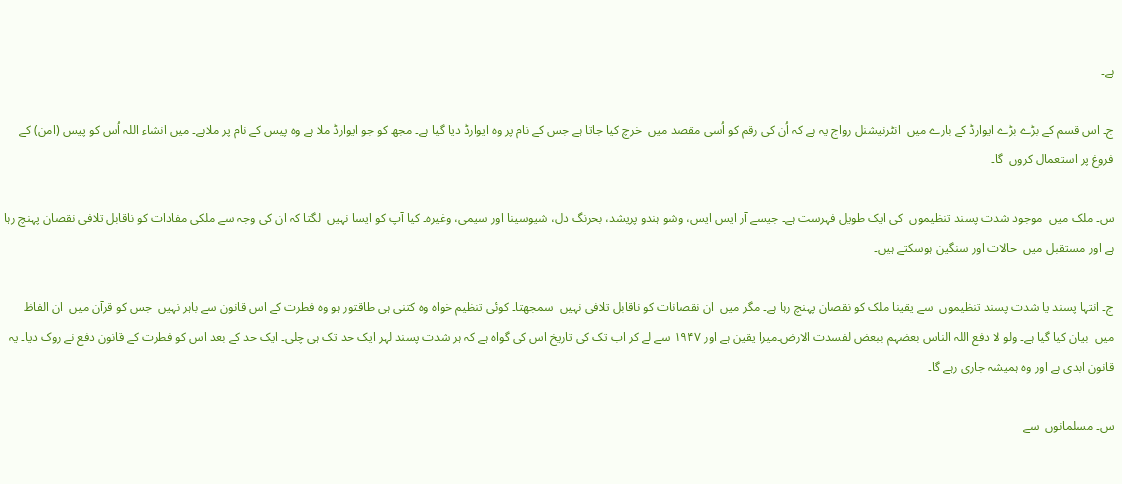ہے۔

ج۔ اس قسم کے بڑے بڑے ایوارڈ کے بارے میں  انٹرنیشنل رواج یہ ہے کہ اُن کی رقم کو اُسی مقصد میں  خرچ کیا جاتا ہے جس کے نام پر وہ ایوارڈ دیا گیا ہے۔ مجھ کو جو ایوارڈ ملا ہے وہ پیس کے نام پر ملاہے۔ میں انشاء اللہ اُس کو پیس (امن) کے فروغ پر استعمال کروں  گا۔

س۔ ملک میں  موجود شدت پسند تنظیموں  کی ایک طویل فہرست ہے۔ جیسے آر ایس ایس، وشو ہندو پریشد، بحرنگ دل، شیوسینا اور سیمی، وغیرہ۔ کیا آپ کو ایسا نہیں  لگتا کہ ان کی وجہ سے ملکی مفادات کو ناقابل تلافی نقصان پہنچ رہا ہے اور مستقبل میں  حالات اور سنگین ہوسکتے ہیں۔

ج۔ انتہا پسند یا شدت پسند تنظیموں  سے یقینا ملک کو نقصان پہنچ رہا ہے۔ مگر میں  ان نقصانات کو ناقابل تلافی نہیں  سمجھتا۔ کوئی تنظیم خواہ وہ کتنی ہی طاقتور ہو وہ فطرت کے اس قانون سے باہر نہیں  جس کو قرآن میں  ان الفاظ میں  بیان کیا گیا ہے۔ ولو لا دفع اللہ الناس بعضہم ببعض لفسدت الارض۔میرا یقین ہے اور ۱۹۴۷ سے لے کر اب تک کی تاریخ اس کی گواہ ہے کہ ہر شدت پسند لہر ایک حد تک ہی چلی۔ ایک حد کے بعد اس کو فطرت کے قانون دفع نے روک دیا۔ یہ قانون ابدی ہے اور وہ ہمیشہ جاری رہے گا۔

س۔ مسلمانوں  سے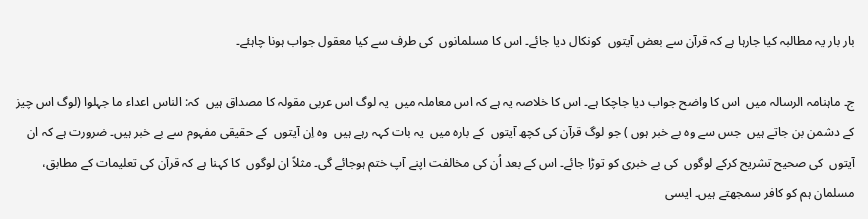بار بار یہ مطالبہ کیا جارہا ہے کہ قرآن سے بعض آیتوں  کونکال دیا جائے۔ اس کا مسلمانوں  کی طرف سے کیا معقول جواب ہونا چاہئے۔

ج۔ ماہنامہ الرسالہ میں  اس کا واضح جواب دیا جاچکا ہے۔ اس کا خلاصہ یہ ہے کہ اس معاملہ میں  یہ لوگ اس عربی مقولہ کا مصداق ہیں  کہ: الناس اعداء ما جہلوا (لوگ اس چیز کے دشمن بن جاتے ہیں  جس سے وہ بے خبر ہوں ) جو لوگ قرآن کی کچھ آیتوں  کے بارہ میں  یہ بات کہہ رہے ہیں  وہ اِن آیتوں  کے حقیقی مفہوم سے بے خبر ہیں۔ ضرورت ہے کہ ان آیتوں  کی صحیح تشریح کرکے لوگوں  کی بے خبری کو توڑا جائے۔ اس کے بعد اُن کی مخالفت اپنے آپ ختم ہوجائے گی۔ مثلاً ان لوگوں  کا کہنا ہے کہ قرآن کی تعلیمات کے مطابق، مسلمان ہم کو کافر سمجھتے ہیں۔ ایسی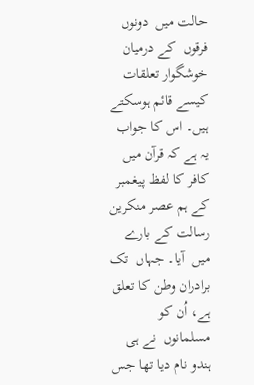حالت میں  دونوں  فرقوں  کے درمیان خوشگوار تعلقات کیسے قائم ہوسکتے ہیں۔ اس کا جواب یہ ہے کہ قرآن میں  کافر کا لفظ پیغمبر کے ہم عصر منکرین رسالت کے بارے میں  آیا۔ جہاں  تک برادران وطن کا تعلق ہے، اُن کو مسلمانوں  نے ہی ہندو نام دیا تھا جس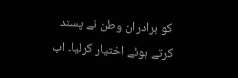کو برادران وطن نے پسند کرتے ہوئے اختیار کرلیا۔ اب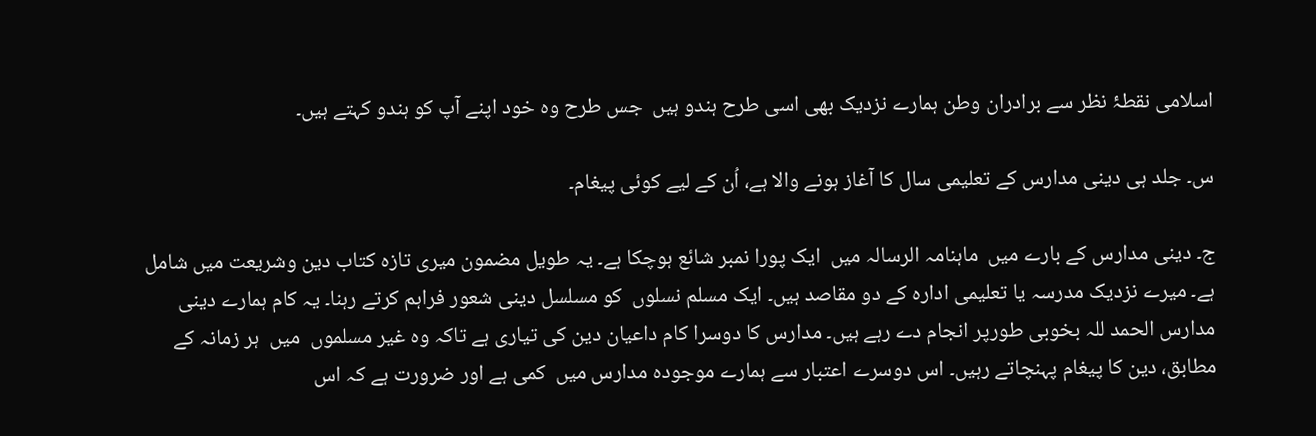اسلامی نقطۂ نظر سے برادران وطن ہمارے نزدیک بھی اسی طرح ہندو ہیں  جس طرح وہ خود اپنے آپ کو ہندو کہتے ہیں۔

س۔ جلد ہی دینی مدارس کے تعلیمی سال کا آغاز ہونے والا ہے، اُن کے لیے کوئی پیغام۔

ج۔ دینی مدارس کے بارے میں  ماہنامہ الرسالہ میں  ایک پورا نمبر شائع ہوچکا ہے۔ یہ طویل مضمون میری تازہ کتاب دین وشریعت میں شامل ہے۔ میرے نزدیک مدرسہ یا تعلیمی ادارہ کے دو مقاصد ہیں۔ ایک مسلم نسلوں  کو مسلسل دینی شعور فراہم کرتے رہنا۔ یہ کام ہمارے دینی مدارس الحمد للہ بخوبی طورپر انجام دے رہے ہیں۔ مدارس کا دوسرا کام داعیان دین کی تیاری ہے تاکہ وہ غیر مسلموں  میں  ہر زمانہ کے مطابق، دین کا پیغام پہنچاتے رہیں۔ اس دوسرے اعتبار سے ہمارے موجودہ مدارس میں  کمی ہے اور ضرورت ہے کہ اس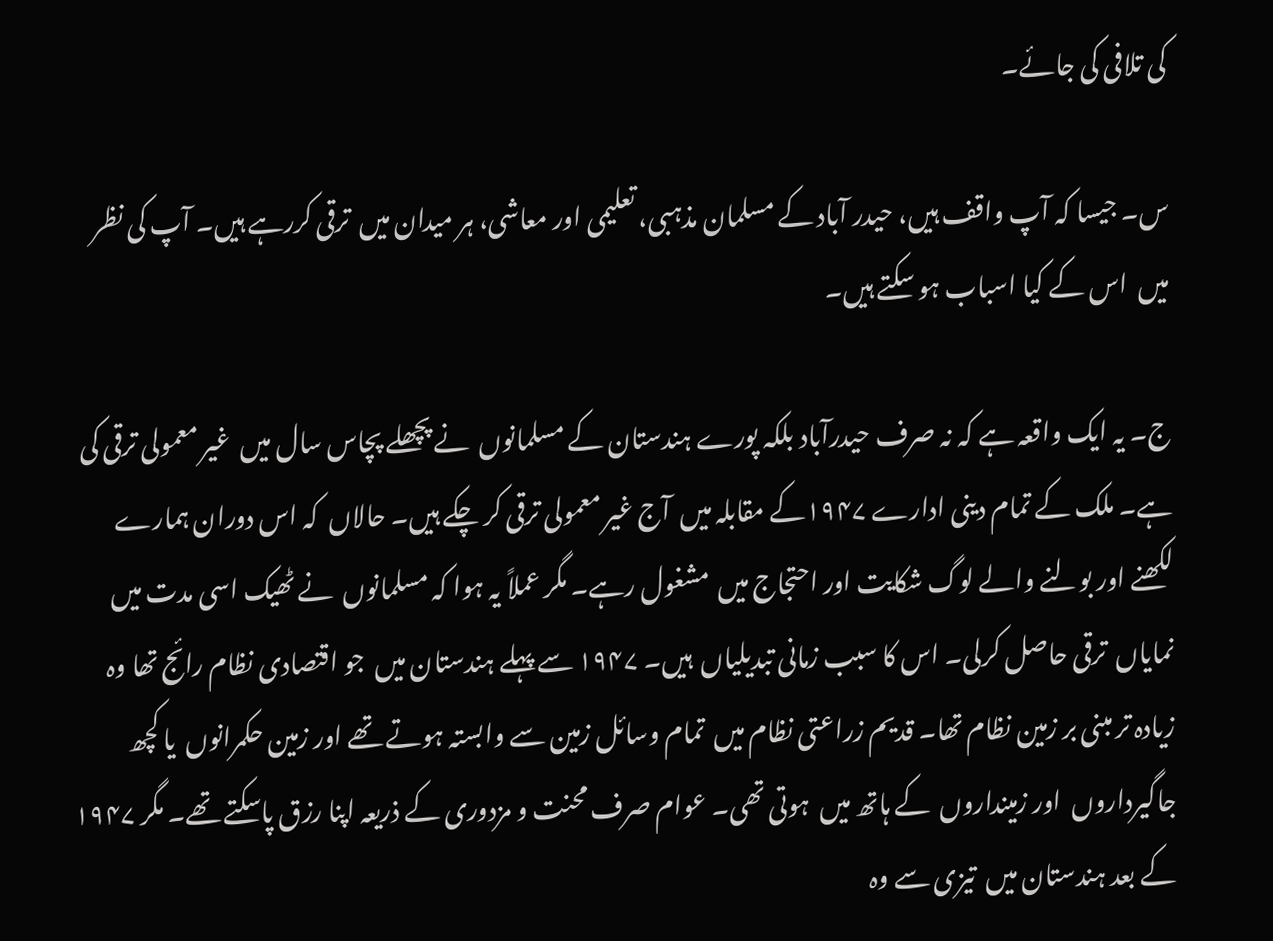کی تلافی کی جائے۔

س۔ جیسا کہ آپ واقف ہیں، حیدر آباد کے مسلمان مذہبی، تعلیمی اور معاشی، ہر میدان میں  ترقی کررہے ہیں۔ آپ کی نظر میں  اس کے کیا اسباب ہو سکتے ہیں۔

ج۔ یہ ایک واقعہ ہے کہ نہ صرف حیدرآباد بلکہ پورے ہندستان کے مسلمانوں  نے پچھلے پچاس سال میں  غیر معمولی ترقی کی ہے۔ ملک کے تمام دینی ادارے ۱۹۴۷کے مقابلہ میں  آج غیر معمولی ترقی کر چکے ہیں۔ حالاں  کہ اس دوران ہمارے لکھنے اور بولنے والے لوگ شکایت اور احتجاج میں  مشغول رہے۔ مگر عملاً یہ ہوا کہ مسلمانوں  نے ٹھیک اسی مدت میں نمایاں  ترقی حاصل کرلی۔ اس کا سبب زمانی تبدیلیاں  ہیں۔ ۱۹۴۷ سے پہلے ہندستان میں  جو اقتصادی نظام رائج تھا وہ زیادہ تر مبنی بر زمین نظام تھا۔ قدیم زراعتی نظام میں  تمام وسائل زمین سے وابستہ ہوتے تھے اور زمین حکمرانوں  یا کچھ جاگیرداروں  اور زمینداروں  کے ہاتھ میں  ہوتی تھی۔ عوام صرف محنت و مزدوری کے ذریعہ اپنا رزق پاسکتے تھے۔ مگر ۱۹۴۷ کے بعد ہندستان میں  تیزی سے وہ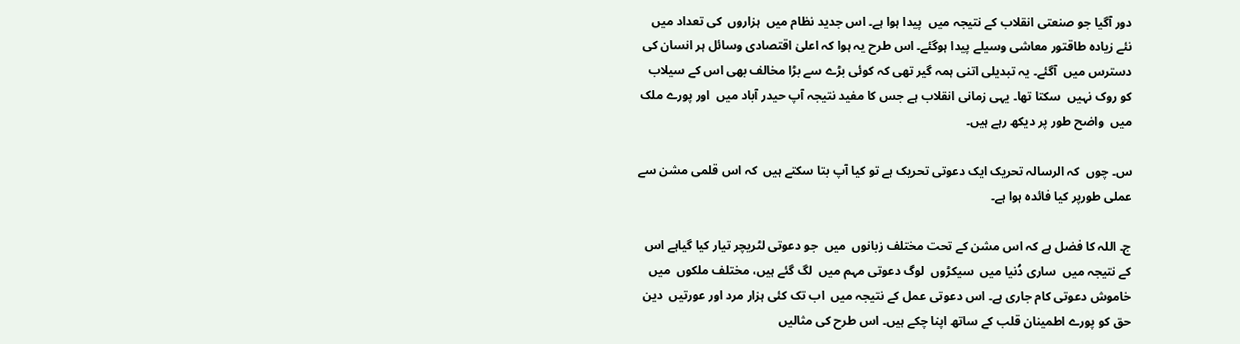دور آگیا جو صنعتی انقلاب کے نتیجہ میں  پیدا ہوا ہے۔ اس جدید نظام میں  ہزاروں  کی تعداد میں  نئے زیادہ طاقتور معاشی وسیلے پیدا ہوگئے۔ اس طرح یہ ہوا کہ اعلیٰ اقتصادی وسائل ہر انسان کی دسترس میں  آگئے۔ یہ تبدیلی اتنی ہمہ گیر تھی کہ کوئی بڑے سے بڑا مخالف بھی اس کے سیلاب کو روک نہیں  سکتا تھا۔ یہی زمانی انقلاب ہے جس کا مفید نتیجہ آپ حیدر آباد میں  اور پورے ملک میں  واضح طور پر دیکھ رہے ہیں۔

س۔ چوں  کہ الرسالہ تحریک ایک دعوتی تحریک ہے تو کیا آپ بتا سکتے ہیں  کہ اس قلمی مشن سے عملی طورپر کیا فائدہ ہوا ہے۔

ج۔ اللہ کا فضل ہے کہ اس مشن کے تحت مختلف زبانوں  میں  جو دعوتی لٹریچر تیار کیا گیاہے اس کے نتیجہ میں  ساری دُنیا میں  سیکڑوں  لوگ دعوتی مہم میں  لگ گئے ہیں، مختلف ملکوں  میں  خاموش دعوتی کام جاری ہے۔ اس دعوتی عمل کے نتیجہ میں  اب تک کئی ہزار مرد اور عورتیں  دین حق کو پورے اطمینان قلب کے ساتھ اپنا چکے ہیں۔ اس طرح کی مثالیں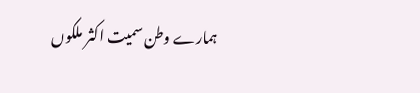ہمارے وطن سمیت اکثر ملکوں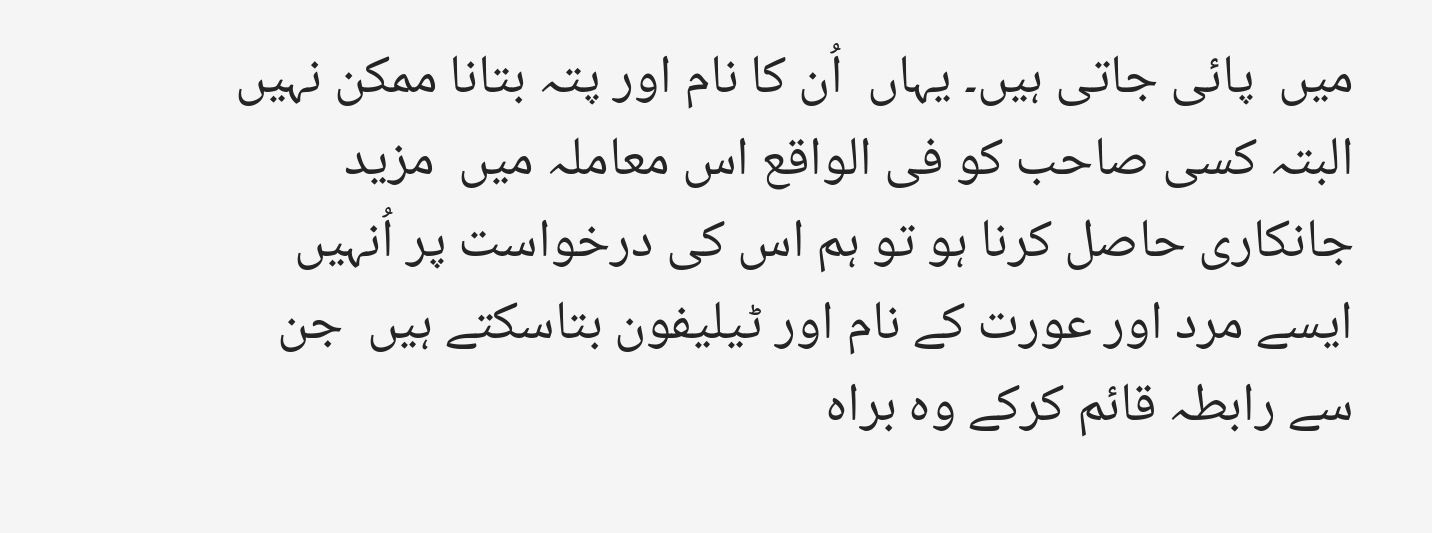میں  پائی جاتی ہیں۔ یہاں  اُن کا نام اور پتہ بتانا ممکن نہیں  البتہ کسی صاحب کو فی الواقع اس معاملہ میں  مزید جانکاری حاصل کرنا ہو تو ہم اس کی درخواست پر اُنہیں  ایسے مرد اور عورت کے نام اور ٹیلیفون بتاسکتے ہیں  جن سے رابطہ قائم کرکے وہ براہ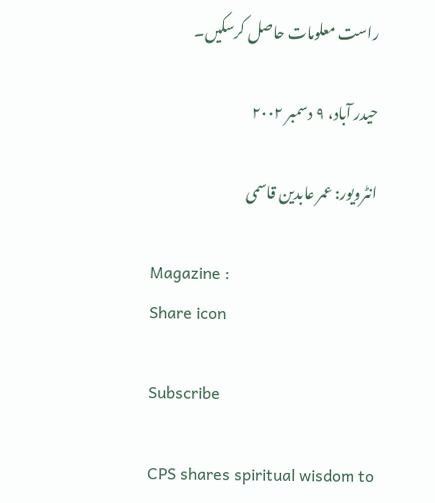راست معلومات حاصل کرسکیں۔

حیدر آباد، ۹ دسمبر ۲۰۰۲

انٹرویور: عمر عابدین قاسمی

Magazine :
Share icon

Subscribe

CPS shares spiritual wisdom to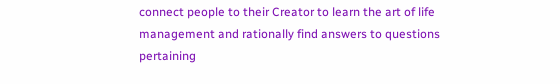connect people to their Creator to learn the art of life management and rationally find answers to questions pertaining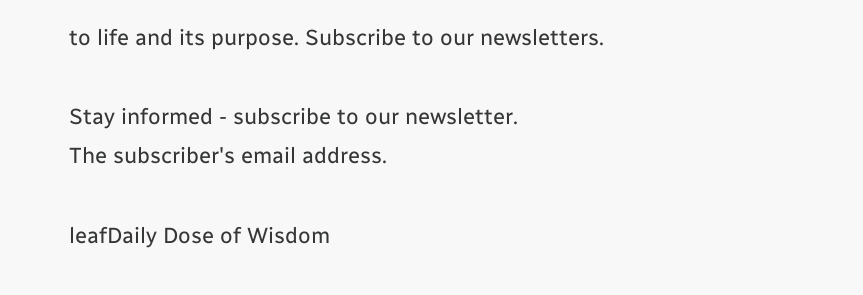to life and its purpose. Subscribe to our newsletters.

Stay informed - subscribe to our newsletter.
The subscriber's email address.

leafDaily Dose of Wisdom